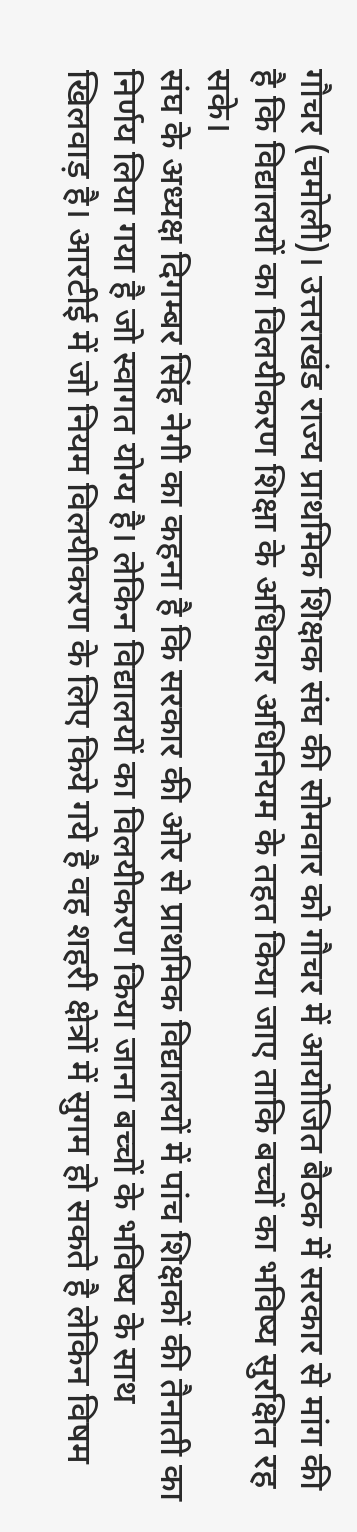गौचर (चमोली)। उत्तराखंड राज्य प्राथमिक शिक्षक संघ की सोमवार को गौचर में आयोजित बैठक में सरकार से मांग की है कि विद्यालयों का विलयीकरण शिक्षा के अधिकार अधिनियम के तहत किया जाए ताकि बच्चों का भविष्य सुरक्षित रह सके।
संघ के अध्यक्ष दिगम्बर सिंह नेगी का कहना है कि सरकार की ओर से प्राथमिक विद्यालयों में पांच शिक्षकों की तैनाती का निर्णय लिया गया है जो स्वागत योग्य है। लेकिन विद्यालयों का विलयीकरण किया जाना बच्चों के भविष्य के साथ खिलवाड़ है। आरटीई में जो नियम विलयीकरण के लिए किये गये है वह शहरी क्षेत्रों में सुगम हो सकते है लेकिन विषम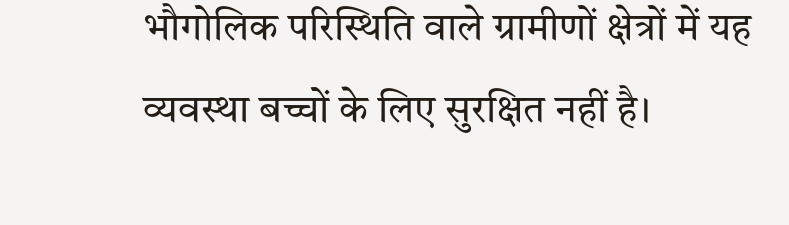भौगोलिक परिस्थिति वाले ग्रामीणों क्षेत्रों में यह व्यवस्था बच्चों के लिए सुरक्षित नहीं है।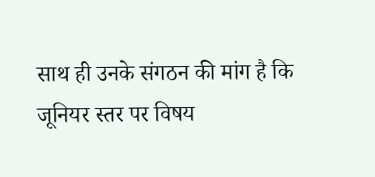साथ ही उनके संगठन की मांग है कि जूनियर स्तर पर विषय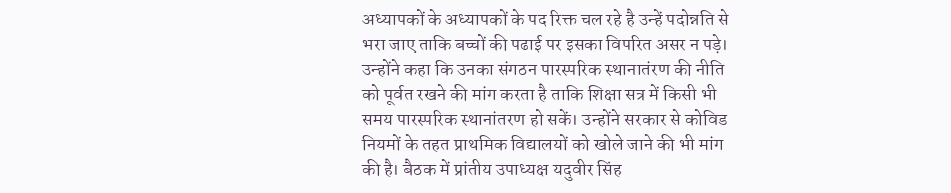अध्यापकों के अध्यापकों के पद रिक्त चल रहे है उन्हें पदोन्नति से भरा जाए ताकि बच्चों की पढाई पर इसका विपरित असर न पड़े। उन्होंने कहा कि उनका संगठन पारस्परिक स्थानातंरण की नीति को पूर्वत रखने की मांग करता है ताकि शिक्षा सत्र में किसी भी समय पारस्परिक स्थानांतरण हो सकें। उन्होंने सरकार से कोविड नियमों के तहत प्राथमिक विद्यालयों को खोले जाने की भी मांग की है। बैठक में प्रांतीय उपाध्यक्ष यदुवीर सिंह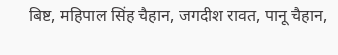बिष्ट, महिपाल सिंह चैहान, जगदीश रावत, पानू चैहान,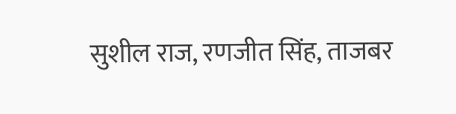सुशील राज, रणजीत सिंह, ताजबर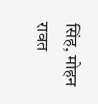सिंह, मोहन रावत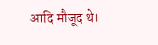आदि मौजूद थे।